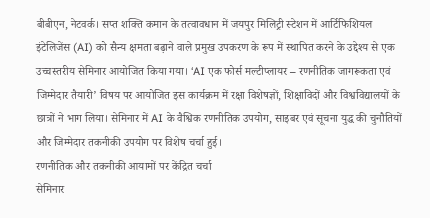बीबीएन, नेटवर्क। सप्त शक्ति कमान के तत्वावधान में जयपुर मिलिट्री स्टेशन में आर्टिफिशियल इंटेलिजेंस (AI) को सैन्य क्षमता बढ़ाने वाले प्रमुख उपकरण के रूप में स्थापित करने के उद्देश्य से एक उच्चस्तरीय सेमिनार आयोजित किया गया। ‘AI एक फोर्स मल्टीप्लायर – रणनीतिक जागरूकता एवं जिम्मेदार तैयारी’ विषय पर आयोजित इस कार्यक्रम में रक्षा विशेषज्ञों, शिक्षाविदों और विश्वविद्यालयों के छात्रों ने भाग लिया। सेमिनार में AI के वैश्विक रणनीतिक उपयोग, साइबर एवं सूचना युद्ध की चुनौतियों और जिम्मेदार तकनीकी उपयोग पर विशेष चर्चा हुई।
रणनीतिक और तकनीकी आयामों पर केंद्रित चर्चा
सेमिनार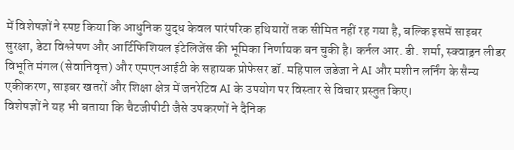में विशेषज्ञों ने स्पष्ट किया कि आधुनिक युद्ध केवल पारंपरिक हथियारों तक सीमित नहीं रह गया है, बल्कि इसमें साइबर सुरक्षा, डेटा विश्लेषण और आर्टिफिशियल इंटेलिजेंस की भूमिका निर्णायक बन चुकी है। कर्नल आर. डी. शर्मा, स्क्वाड्रन लीडर विभूति मंगल (सेवानिवृत्त) और एमएनआईटी के सहायक प्रोफेसर डॉ. महिपाल जडेजा ने AI और मशीन लर्निंग के सैन्य एकीकरण, साइबर खतरों और शिक्षा क्षेत्र में जनरेटिव AI के उपयोग पर विस्तार से विचार प्रस्तुत किए।
विशेषज्ञों ने यह भी बताया कि चैटजीपीटी जैसे उपकरणों ने दैनिक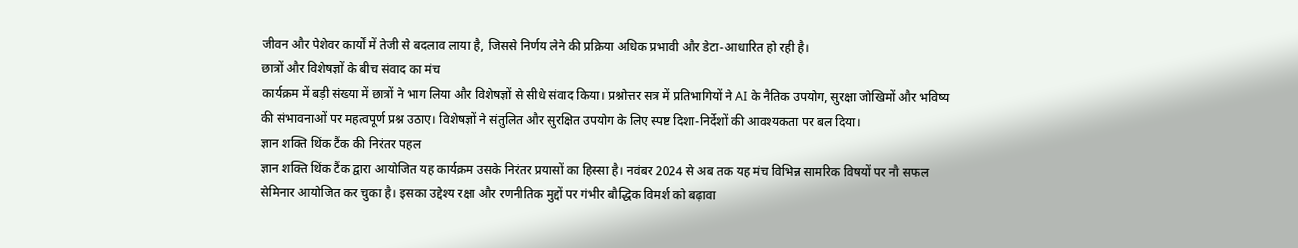जीवन और पेशेवर कार्यों में तेजी से बदलाव लाया है, जिससे निर्णय लेने की प्रक्रिया अधिक प्रभावी और डेटा-आधारित हो रही है।
छात्रों और विशेषज्ञों के बीच संवाद का मंच
कार्यक्रम में बड़ी संख्या में छात्रों ने भाग लिया और विशेषज्ञों से सीधे संवाद किया। प्रश्नोत्तर सत्र में प्रतिभागियों ने AI के नैतिक उपयोग, सुरक्षा जोखिमों और भविष्य की संभावनाओं पर महत्वपूर्ण प्रश्न उठाए। विशेषज्ञों ने संतुलित और सुरक्षित उपयोग के लिए स्पष्ट दिशा-निर्देशों की आवश्यकता पर बल दिया।
ज्ञान शक्ति थिंक टैंक की निरंतर पहल
ज्ञान शक्ति थिंक टैंक द्वारा आयोजित यह कार्यक्रम उसके निरंतर प्रयासों का हिस्सा है। नवंबर 2024 से अब तक यह मंच विभिन्न सामरिक विषयों पर नौ सफल सेमिनार आयोजित कर चुका है। इसका उद्देश्य रक्षा और रणनीतिक मुद्दों पर गंभीर बौद्धिक विमर्श को बढ़ावा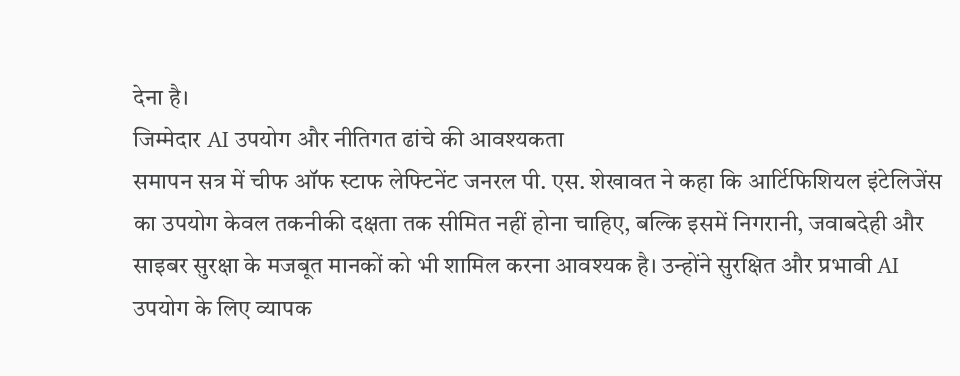देना है।
जिम्मेदार AI उपयोग और नीतिगत ढांचे की आवश्यकता
समापन सत्र में चीफ ऑफ स्टाफ लेफ्टिनेंट जनरल पी. एस. शेखावत ने कहा कि आर्टिफिशियल इंटेलिजेंस का उपयोग केवल तकनीकी दक्षता तक सीमित नहीं होना चाहिए, बल्कि इसमें निगरानी, जवाबदेही और साइबर सुरक्षा के मजबूत मानकों को भी शामिल करना आवश्यक है। उन्होंने सुरक्षित और प्रभावी AI उपयोग के लिए व्यापक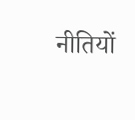नीतियों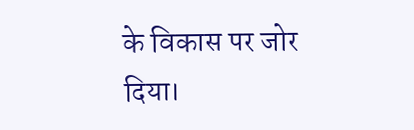के विकास पर जोर दिया।